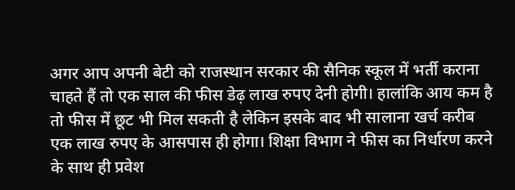अगर आप अपनी बेटी को राजस्थान सरकार की सैनिक स्कूल में भर्ती कराना चाहते हैं तो एक साल की फीस डेढ़ लाख रुपए देनी होगी। हालांकि आय कम है तो फीस में छूट भी मिल सकती है लेकिन इसके बाद भी सालाना खर्च करीब एक लाख रुपए के आसपास ही होगा। शिक्षा विभाग ने फीस का निर्धारण करने के साथ ही प्रवेश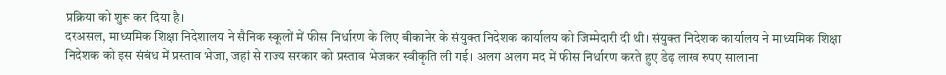प्रक्रिया को शुरू कर दिया है।
दरअसल, माध्यमिक शिक्षा निदेशालय ने सैनिक स्कूलों में फीस निर्धारण के लिए बीकानेर के संयुक्त निदेशक कार्यालय को जिम्मेदारी दी थी। संयुक्त निदेशक कार्यालय ने माध्यमिक शिक्षा निदेशक को इस संबंध में प्रस्ताव भेजा, जहां से राज्य सरकार को प्रस्ताव भेजकर स्वीकृति ली गई। अलग अलग मद में फीस निर्धारण करते हुए डेढ़ लाख रुपए सालाना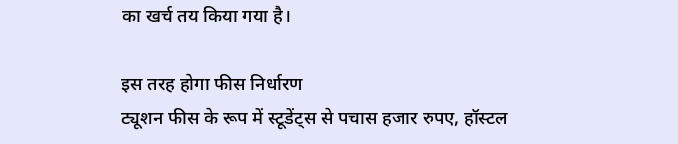का खर्च तय किया गया है।

इस तरह होगा फीस निर्धारण
ट्यूशन फीस के रूप में स्टूडेंट्स से पचास हजार रुपए, हॉस्टल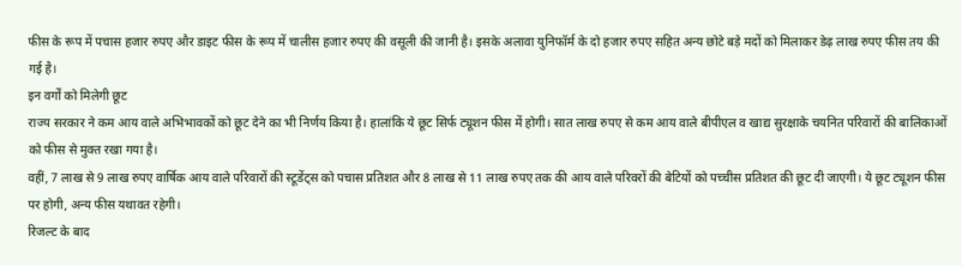फीस के रूप में पचास हजार रुपए और डाइट फीस के रूप में चालीस हजार रुपए की वसूली की जानी है। इसके अलावा युनिफॉर्म के दो हजार रुपए सहित अन्य छोटे बड़े मदों को मिलाकर डेढ़ लाख रुपए फीस तय की गई है।
इन वर्गों को मिलेगी छूट
राज्य सरकार ने कम आय वाले अभिभावकों को छूट देने का भी निर्णय किया है। हालांकि ये छूट सिर्फ ट्यूशन फीस में होगी। सात लाख रुपए से कम आय वाले बीपीएल व खाद्य सुरक्षाके चयनित परिवारों की बालिकाओं को फीस से मुक्त रखा गया है।
वहीं, 7 लाख से 9 लाख रुपए वार्षिक आय वाले परिवारों की स्टूडेंट्स को पचास प्रतिशत और 8 लाख से 11 लाख रुपए तक की आय वाले परिवरों की बेटियों को पच्चीस प्रतिशत की छूट दी जाएगी। ये छूट ट्यूशन फीस पर होगी, अन्य फीस यथावत रहेगी।
रिजल्ट के बाद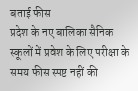बताई फीस
प्रदेश के नए बालिका सैनिक स्कूलों में प्रवेश के लिए परीक्षा के समय फीस स्पष्ट नहीं की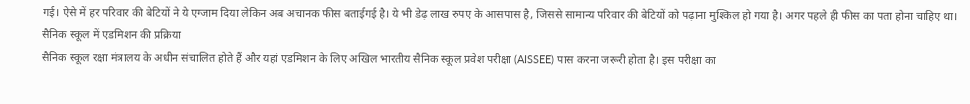गई। ऐसे में हर परिवार की बेटियों ने ये एग्जाम दिया लेकिन अब अचानक फीस बताईगई है। ये भी डेढ़ लाख रुपए के आसपास है, जिससे सामान्य परिवार की बेटियों को पढ़ाना मुश्किल हो गया है। अगर पहले ही फीस का पता होना चाहिए था।
सैनिक स्कूल में एडमिशन की प्रक्रिया
सैनिक स्कूल रक्षा मंत्रालय के अधीन संचालित होते हैं और यहां एडमिशन के लिए अखिल भारतीय सैनिक स्कूल प्रवेश परीक्षा (AISSEE) पास करना जरूरी होता है। इस परीक्षा का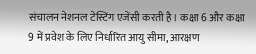संचालन नेशनल टेस्टिंग एजेंसी करती है। कक्षा 6 और कक्षा 9 में प्रवेश के लिए निर्धारित आयु सीमा, आरक्षण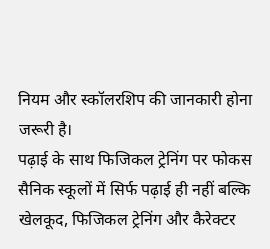नियम और स्कॉलरशिप की जानकारी होना जरूरी है।
पढ़ाई के साथ फिजिकल ट्रेनिंग पर फोकस
सैनिक स्कूलों में सिर्फ पढ़ाई ही नहीं बल्कि खेलकूद, फिजिकल ट्रेनिंग और कैरेक्टर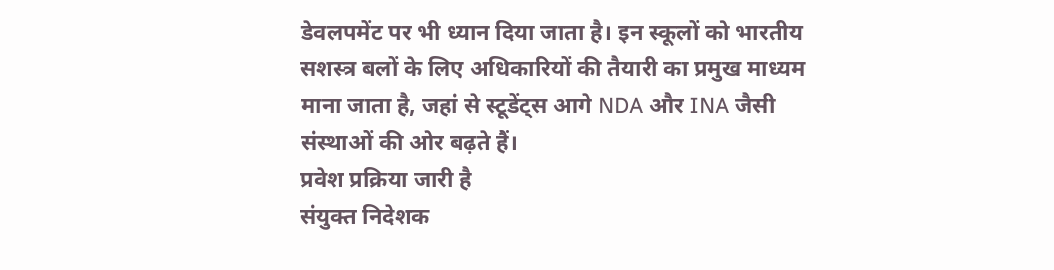डेवलपमेंट पर भी ध्यान दिया जाता है। इन स्कूलों को भारतीय सशस्त्र बलों के लिए अधिकारियों की तैयारी का प्रमुख माध्यम माना जाता है, जहां से स्टूडेंट्स आगे NDA और INA जैसी संस्थाओं की ओर बढ़ते हैं।
प्रवेश प्रक्रिया जारी है
संयुक्त निदेशक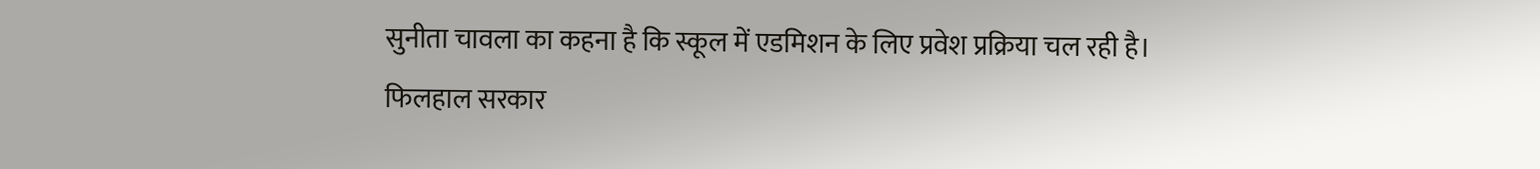सुनीता चावला का कहना है कि स्कूल में एडमिशन के लिए प्रवेश प्रक्रिया चल रही है। फिलहाल सरकार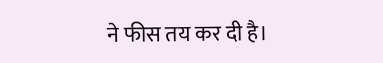ने फीस तय कर दी है।